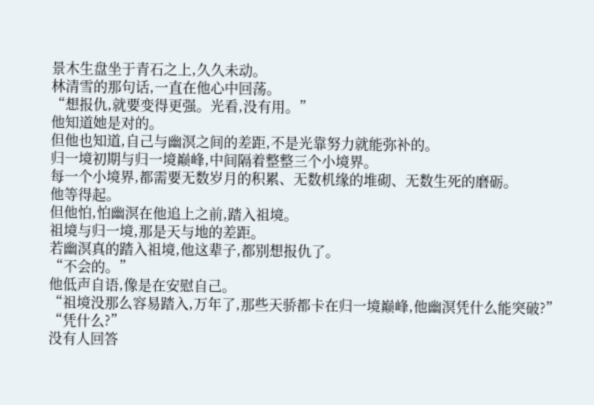景木生盘坐于青石之上,久久未动。
林清雪的那句话,一直在他心中回荡。
“想报仇,就要变得更强。光看,没有用。”
他知道她是对的。
但他也知道,自己与幽溟之间的差距,不是光靠努力就能弥补的。
归一境初期与归一境巅峰,中间隔着整整三个小境界。
每一个小境界,都需要无数岁月的积累、无数机缘的堆砌、无数生死的磨砺。
他等得起。
但他怕,怕幽溟在他追上之前,踏入祖境。
祖境与归一境,那是天与地的差距。
若幽溟真的踏入祖境,他这辈子,都别想报仇了。
“不会的。”
他低声自语,像是在安慰自己。
“祖境没那么容易踏入,万年了,那些天骄都卡在归一境巅峰,他幽溟凭什么能突破?”
“凭什么?”
没有人回答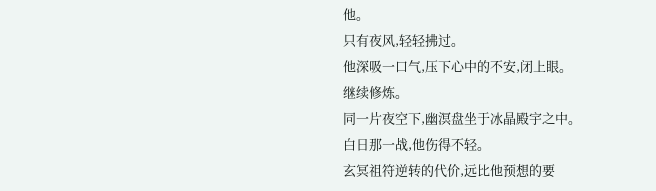他。
只有夜风,轻轻拂过。
他深吸一口气,压下心中的不安,闭上眼。
继续修炼。
同一片夜空下,幽溟盘坐于冰晶殿宇之中。
白日那一战,他伤得不轻。
玄冥祖符逆转的代价,远比他预想的要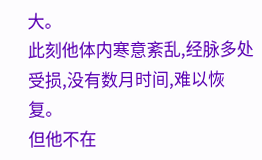大。
此刻他体内寒意紊乱,经脉多处受损,没有数月时间,难以恢复。
但他不在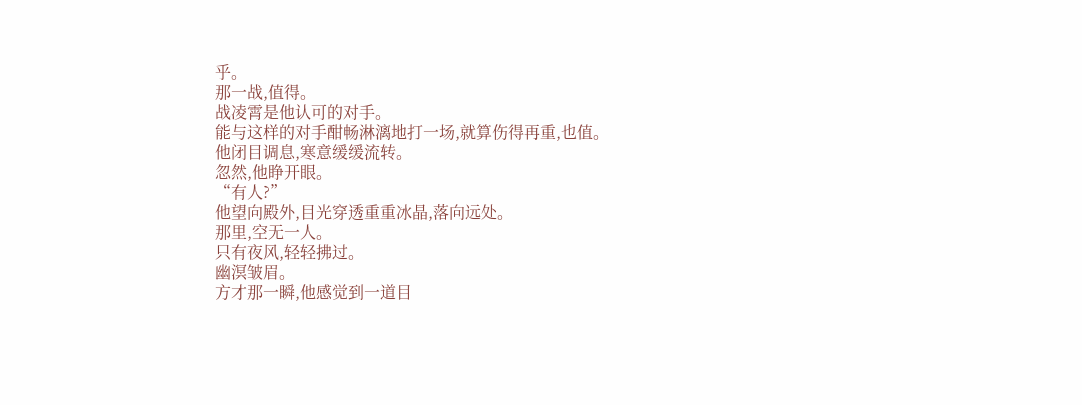乎。
那一战,值得。
战凌霄是他认可的对手。
能与这样的对手酣畅淋漓地打一场,就算伤得再重,也值。
他闭目调息,寒意缓缓流转。
忽然,他睁开眼。
“有人?”
他望向殿外,目光穿透重重冰晶,落向远处。
那里,空无一人。
只有夜风,轻轻拂过。
幽溟皱眉。
方才那一瞬,他感觉到一道目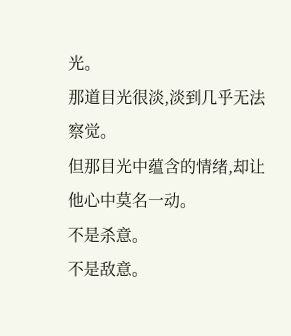光。
那道目光很淡,淡到几乎无法察觉。
但那目光中蕴含的情绪,却让他心中莫名一动。
不是杀意。
不是敌意。